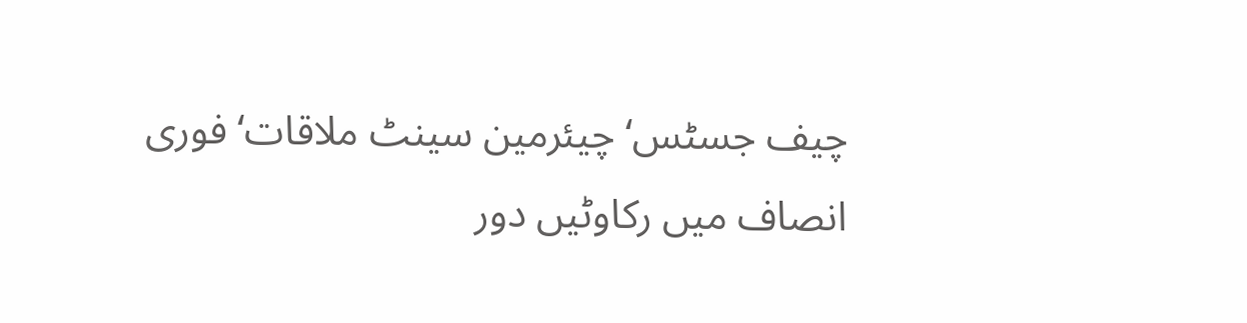چیف جسٹس‘ چیئرمین سینٹ ملاقات‘ فوری انصاف میں رکاوٹیں دور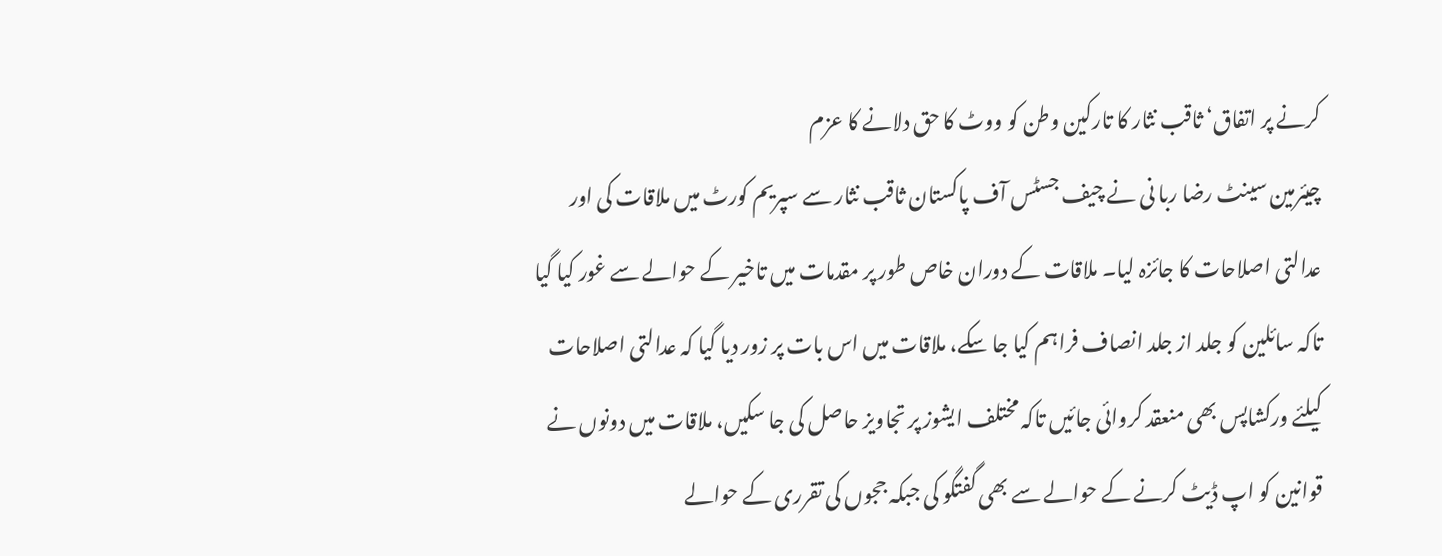کرنے پر اتفاق‘ ثاقب نثار کا تارکین وطن کو ووٹ کا حق دلانے کا عزم
چیئرمین سینٹ رضا ربا نی نے چیف جسٹس آف پاکستان ثاقب نثار سے سپریم کورٹ میں ملاقات کی اور عدالتی اصلاحات کا جائزہ لیا۔ ملاقات کے دوران خاص طور پر مقدمات میں تاخیر کے حوالے سے غور کیا گیا تاکہ سائلین کو جلد از جلد انصاف فراہم کیا جا سکے، ملاقات میں اس بات پر زور دیا گیا کہ عدالتی اصلاحات کیلئے ورکشاپس بھی منعقد کروائی جائیں تاکہ مختلف ایشوز پر تجاویز حاصل کی جا سکیں، ملاقات میں دونوں نے قوانین کو اپ ڈیٹ کرنے کے حوالے سے بھی گفتگو کی جبکہ ججوں کی تقرری کے حوالے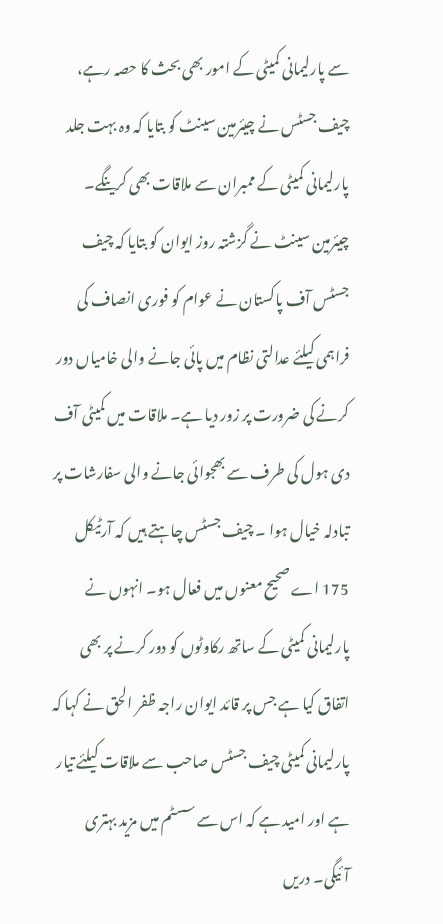سے پارلیمانی کمیٹی کے امور بھی بحث کا حصہ رہے، چیف جسٹس نے چیئرمین سینٹ کو بتایا کہ وہ بہت جلد پارلیمانی کمیٹی کے ممبران سے ملاقات بھی کرینگے۔ چیئرمین سینٹ نے گزشتہ روز ایوان کو بتایا کہ چیف جسٹس آف پاکستان نے عوام کو فوری انصاف کی فراہمی کیلئے عدالتی نظام میں پائی جانے والی خامیاں دور کرنے کی ضرورت پر زور دیا ہے۔ ملاقات میں کمیٹی آف دی ہول کی طرف سے بھجوائی جانے والی سفارشات پر تبادلہ خیال ہوا ۔ چیف جسٹس چاہتے ہیں کہ آرٹیکل 175 اے صحیح معنوں میں فعال ہو۔ انہوں نے پارلیمانی کمیٹی کے ساتھ رکاوٹوں کو دور کرنے پر بھی اتفاق کیا ہے جس پر قائد ایوان راجہ ظفر الحق نے کہا کہ پارلیمانی کمیٹی چیف جسٹس صاحب سے ملاقات کیلئے تیار ہے اور امید ہے کہ اس سے سسٹم میں مزید بہتری آئیگی۔ دریں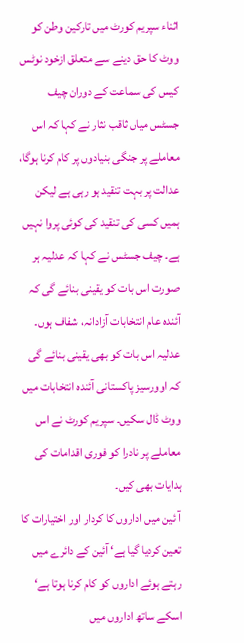اثناء سپریم کورٹ میں تارکین وطن کو ووٹ کا حق دینے سے متعلق ازخود نوٹس کیس کی سماعت کے دوران چیف جسٹس میاں ثاقب نثار نے کہا کہ اس معاملے پر جنگی بنیادوں پر کام کرنا ہوگا، عدالت پر بہت تنقید ہو رہی ہے لیکن ہمیں کسی کی تنقید کی کوئی پروا نہیں ہے۔ چیف جسٹس نے کہا کہ عدلیہ ہر صورت اس بات کو یقینی بنائے گی کہ آئندہ عام انتخابات آزادانہ، شفاف ہوں۔ عدلیہ اس بات کو بھی یقینی بنائے گی کہ اوورسیز پاکستانی آئندہ انتخابات میں ووٹ ڈال سکیں۔ سپریم کورٹ نے اس معاملے پر نادرا کو فوری اقدامات کی ہدایات بھی کیں۔
آ ئین میں اداروں کا کردار اور اختیارات کا تعین کردیا گیا ہے‘ آئین کے دائرے میں رہتے ہوئے اداروں کو کام کرنا ہوتا ہے‘ اسکے ساتھ اداروں میں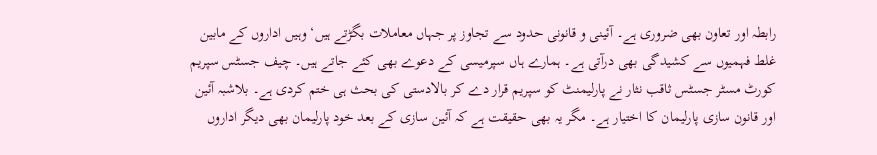رابطہ اور تعاون بھی ضروری ہے۔ آئینی و قانونی حدود سے تجاوز پر جہاں معاملات بگڑتے ہیں‘ وہیں اداروں کے مابین غلط فہمیوں سے کشیدگی بھی درآتی ہے۔ ہمارے ہاں سپرمیسی کے دعوے بھی کئے جاتے ہیں۔ چیف جسٹس سپریم کورٹ مسٹر جسٹس ثاقب نثار نے پارلیمنٹ کو سپریم قرار دے کر بالادستی کی بحث ہی ختم کردی ہے۔ بلاشبہ آئین اور قانون سازی پارلیمان کا اختیار ہے۔ مگر یہ بھی حقیقت ہے کہ آئین سازی کے بعد خود پارلیمان بھی دیگر اداروں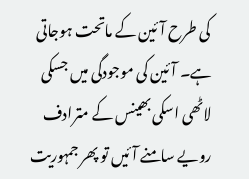کی طرح آئین کے ماتحت ہوجاتی ہے۔ آئین کی موجودگی میں جسکی لاٹھی اسکی بھینس کے مترادف رویے سامنے آئیں تو پھر جمہوریت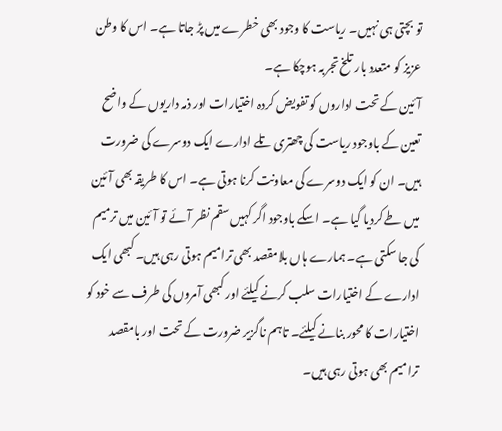تو بچتی ہی نہیں۔ ریاست کا وجود بھی خطرے میں پڑ جاتا ہے۔ اس کا وطن عزیز کو متعدد بار تلخ تجربہ ہوچکا ہے۔
آئین کے تحت اداروں کو تفویض کردہ اختیارات اور ذمہ داریوں کے واضح تعین کے باوجود ریاست کی چھتری تلے ادارے ایک دوسرے کی ضرورت ہیں۔ ان کو ایک دوسرے کی معاونت کرنا ہوتی ہے۔ اس کا طریقہ بھی آئین میں طے کردیا گیا ہے۔ اسکے باوجود اگر کہیں سقم نظر آئے تو آئین میں ترمیم کی جا سکتی ہے۔ ہمارے ہاں بلامقصد بھی ترامیم ہوتی رہی ہیں۔ کبھی ایک ادارے کے اختیارات سلب کرنے کیلئے اور کبھی آمروں کی طرف سے خود کو اختیارات کا محور بنانے کیلئے۔ تاہم ناگزیر ضرورت کے تحت اور بامقصد ترامیم بھی ہوتی رہی ہیں۔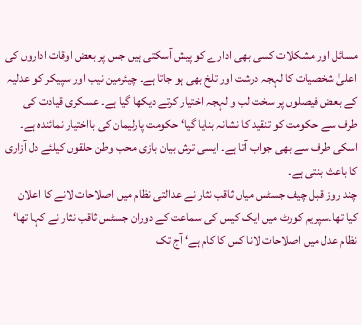مسائل اور مشکلات کسی بھی ادارے کو پیش آسکتی ہیں جس پر بعض اوقات اداروں کی اعلیٰ شخصیات کا لہجہ درشت اور تلخ بھی ہو جاتا ہے۔ چیئرمین نیب اور سپیکر کو عدلیہ کے بعض فیصلوں پر سخت لب و لہجہ اختیار کرتے دیکھا گیا ہے۔ عسکری قیادت کی طرف سے حکومت کو تنقید کا نشانہ بنایا گیا‘ حکومت پارلیمان کی بااختیار نمائندہ ہے۔ اسکی طرف سے بھی جواب آتا ہے۔ ایسی ترش بیان بازی محب وطن حلقوں کیلئے دل آزاری کا باعث بنتی ہے۔
چند روز قبل چیف جسٹس میاں ثاقب نثار نے عدالتی نظام میں اصلاحات لانے کا اعلان کیا تھا۔سپریم کورٹ میں ایک کیس کی سماعت کے دوران جسٹس ثاقب نثار نے کہا تھا‘ نظام عدل میں اصلاحات لانا کس کا کام ہے‘ آج تک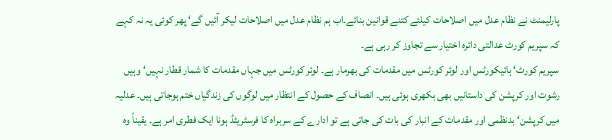پارلیمنٹ نے نظام عدل میں اصلاحات کیلئے کتنے قوانین بنائے۔اب ہم نظام عدل میں اصلاحات لیکر آئیں گے‘ پھر کوئی یہ نہ کہے کہ سپریم کورٹ عدالتی دائرہ اختیار سے تجاوز کر رہی ہے۔
سپریم کورٹ‘ ہائیکورٹس اور لوئر کورٹس میں مقدمات کی بھرمار ہے۔ لوئر کورٹس میں جہاں مقدمات کا شمار قطار نہیں‘ وہیں رشوت اور کرپشن کی داستانیں بھی بکھری ہوئی ہیں۔ انصاف کے حصول کے انتظار میں لوگوں کی زندگیاں ختم ہوجاتی ہیں۔ عدلیہ میں کرپشن‘ بدنظمی اور مقدمات کے انبار کی بات کی جاتی ہے تو ادارے کے سربراہ کا فرسٹریٹڈ ہونا ایک فطری امر ہے۔ یقیناً وہ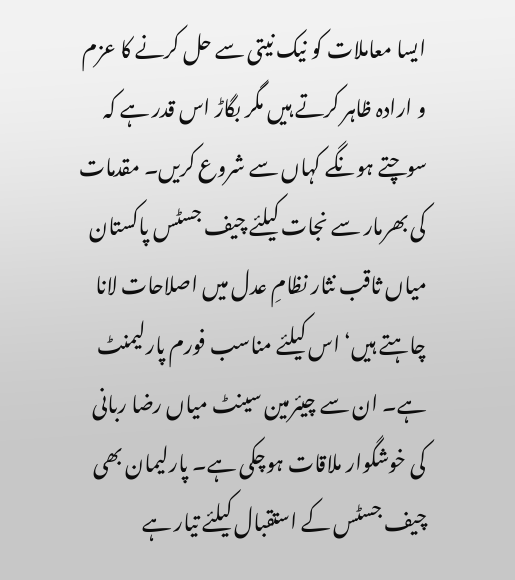ایسا معاملات کو نیک نیتی سے حل کرنے کا عزم و ارادہ ظاہر کرتے ہیں مگر بگاڑ اس قدر ہے کہ سوچتے ہونگے کہاں سے شروع کریں۔ مقدمات کی بھرمار سے نجات کیلئے چیف جسٹس پاکستان میاں ثاقب نثار نظامِ عدل میں اصلاحات لانا چاہتے ہیں‘ اس کیلئے مناسب فورم پارلیمنٹ ہے۔ ان سے چیئرمین سینٹ میاں رضا ربانی کی خوشگوار ملاقات ہوچکی ہے۔ پارلیمان بھی چیف جسٹس کے استقبال کیلئے تیار ہے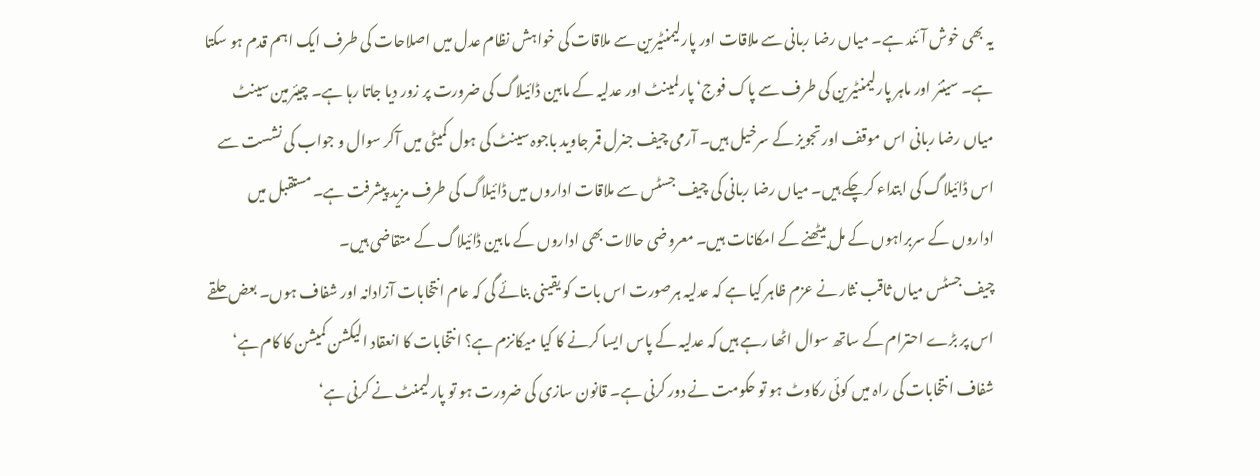یہ بھی خوش آئند ہے۔ میاں رضا ربانی سے ملاقات اور پارلیمنٹیرین سے ملاقات کی خواہش نظام عدل میں اصلاحات کی طرف ایک اہم قدم ہو سکتا ہے۔ سینئر اور ماہر پارلیمنٹیرین کی طرف سے پاک فوج‘ پارلمینٹ اور عدلیہ کے مابین ڈائیلاگ کی ضرورت پر زور دیا جاتا رہا ہے۔ چیئرمین سینٹ میاں رضا ربانی اس موقف اور تجویز کے سرخیل ہیں۔ آرمی چیف جنرل قمر جاوید باجوہ سینٹ کی ہول کمیٹی میں آکر سوال و جواب کی نشست سے اس ڈائیلاگ کی ابتداء کرچکے ہیں۔ میاں رضا ربانی کی چیف جسٹس سے ملاقات اداروں میں ڈائیلاگ کی طرف مزید پیشرفت ہے۔ مستقبل میں اداروں کے سربراہوں کے مل بیٹھنے کے امکانات ہیں۔ معروضی حالات بھی اداروں کے مابین ڈائیلاگ کے متقاضی ہیں۔
چیف جسٹس میاں ثاقب نثار نے عزم ظاہر کیا ہے کہ عدلیہ ہرصورت اس بات کو یقینی بنائے گی کہ عام انتخابات آزادانہ اور شفاف ہوں۔ بعض حلقے اس پر بڑے احترام کے ساتھ سوال اٹھا رہے ہیں کہ عدلیہ کے پاس ایسا کرنے کا کیا میکانزم ہے؟ انتخابات کا انعقاد الیکشن کمیشن کا کام ہے‘ شفاف انتخابات کی راہ میں کوئی رکاوٹ ہو تو حکومت نے دور کرنی ہے۔ قانون سازی کی ضرورت ہو تو پارلیمنٹ نے کرنی ہے‘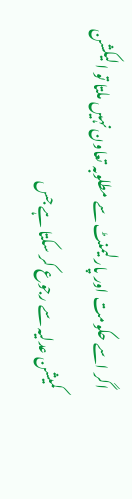اگر اسے حکومت اور پارلیمنٹ سے مطلوبہ تعاون نہیں ملتا تو الیکشن کمیشن عدلیہ سے رجوع کر سکتا ہے جس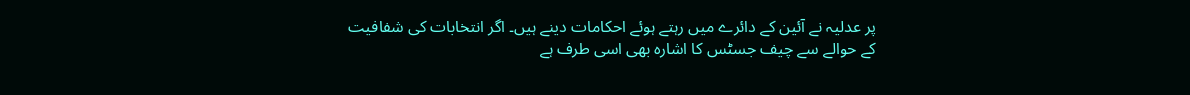پر عدلیہ نے آئین کے دائرے میں رہتے ہوئے احکامات دینے ہیں۔ اگر انتخابات کی شفافیت کے حوالے سے چیف جسٹس کا اشارہ بھی اسی طرف ہے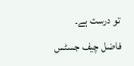تو درست ہے۔
فاضل چیف جسٹس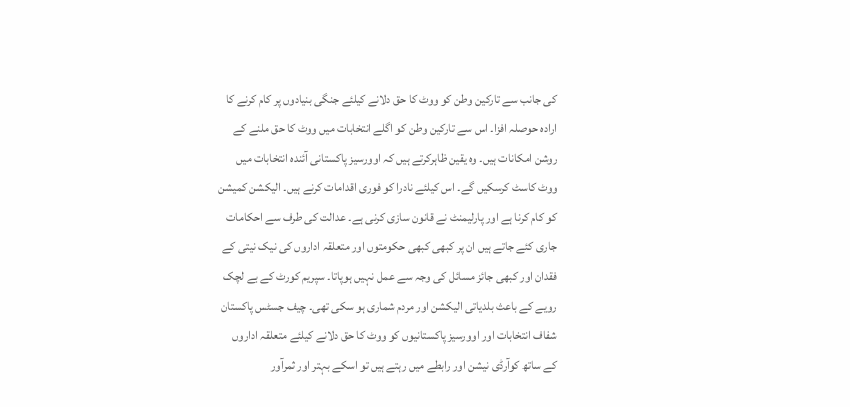کی جانب سے تارکین وطن کو ووٹ کا حق دلانے کیلئے جنگی بنیادوں پر کام کرنے کا ارادہ حوصلہ افزا۔ اس سے تارکین وطن کو اگلے انتخابات میں ووٹ کا حق ملنے کے روشن امکانات ہیں۔ وہ یقین ظاہرکرتے ہیں کہ اوورسیز پاکستانی آئندہ انتخابات میں ووٹ کاسٹ کرسکیں گے۔ اس کیلئے نادرا کو فوری اقدامات کرنے ہیں۔ الیکشن کمیشن کو کام کرنا ہے اور پارلیمنٹ نے قانون سازی کرنی ہے۔ عدالت کی طرف سے احکامات جاری کئے جاتے ہیں ان پر کبھی کبھی حکومتوں اور متعلقہ اداروں کی نیک نیتی کے فقدان اور کبھی جائز مسائل کی وجہ سے عمل نہیں ہوپاتا۔ سپریم کورٹ کے بے لچک رویے کے باعث بلدیاتی الیکشن اور مردم شماری ہو سکی تھی۔ چیف جسٹس پاکستان شفاف انتخابات اور اوورسیز پاکستانیوں کو ووٹ کا حق دلانے کیلئے متعلقہ اداروں کے ساتھ کوآرڈی نیشن اور رابطے میں رہتے ہیں تو اسکے بہتر اور ثمرآور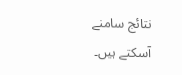نتائج سامنے آسکتے ہیں۔